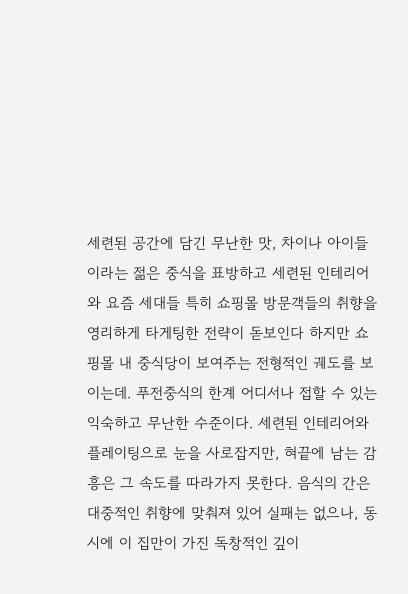세련된 공간에 담긴 무난한 맛, 차이나 아이들이라는 젊은 중식을 표방하고 세련된 인테리어와 요즘 세대들 특히 쇼핑몰 방문객들의 취향을 영리하게 타게팅한 전략이 돋보인다 하지만 쇼핑몰 내 중식당이 보여주는 전형적인 궤도를 보이는데. 푸전중식의 한계 어디서나 접할 수 있는 익숙하고 무난한 수준이다. 세련된 인테리어와 플레이팅으로 눈을 사로잡지만, 혀끝에 남는 감흥은 그 속도를 따라가지 못한다. 음식의 간은 대중적인 취향에 맞춰져 있어 실패는 없으나, 동시에 이 집만이 가진 독창적인 깊이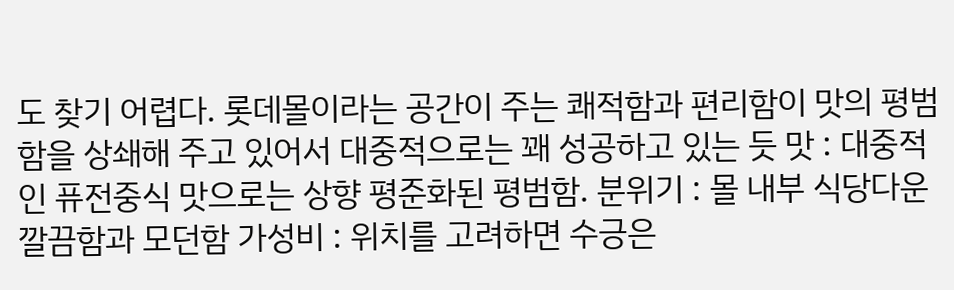도 찾기 어렵다. 롯데몰이라는 공간이 주는 쾌적함과 편리함이 맛의 평범함을 상쇄해 주고 있어서 대중적으로는 꽤 성공하고 있는 듯 맛 : 대중적인 퓨전중식 맛으로는 상향 평준화된 평범함. 분위기 : 몰 내부 식당다운 깔끔함과 모던함 가성비 : 위치를 고려하면 수긍은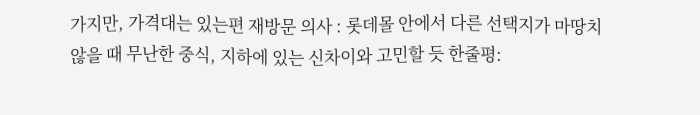가지만, 가격대는 있는편 재방문 의사 : 롯데몰 안에서 다른 선택지가 마땅치 않을 때 무난한 중식, 지하에 있는 신차이와 고민할 듯 한줄평: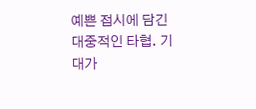예쁜 접시에 담긴 대중적인 타협. 기대가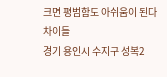크면 평범함도 아쉬움이 된다
차이들
경기 용인시 수지구 성복2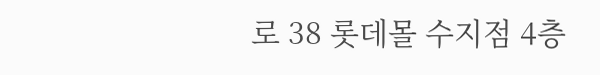로 38 롯데몰 수지점 4층